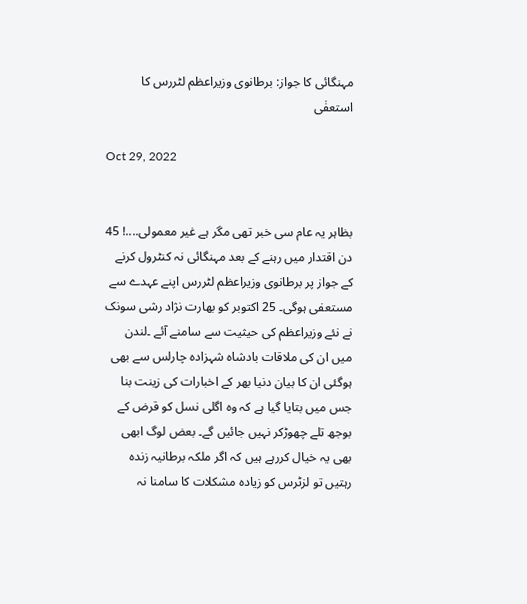مہنگائی کا جواز: برطانوی وزیراعظم لٹررس کا استعفٰی

Oct 29, 2022


بظاہر یہ عام سی خبر تھی مگر ہے غیر معمولی....! 45 دن اقتدار میں رہنے کے بعد مہنگائی نہ کنٹرول کرنے کے جواز پر برطانوی وزیراعظم لٹررس اپنے عہدے سے مستعفی ہوگی۔ 25 اکتوبر کو بھارت نژاد رشی سونک نے نئے وزیراعظم کی حیثیت سے سامنے آئے ۔لندن میں ان کی ملاقات بادشاہ شہزادہ چارلس سے بھی ہوگئی ان کا بیان دنیا بھر کے اخبارات کی زینت بنا جس میں بتایا گیا ہے کہ وہ اگلی نسل کو قرض کے بوجھ تلے چھوڑکر نہیں جائیں گے۔ بعض لوگ ابھی بھی یہ خیال کررہے ہیں کہ اگر ملکہ برطانیہ زندہ رہتیں تو لزٹرس کو زیادہ مشکلات کا سامنا نہ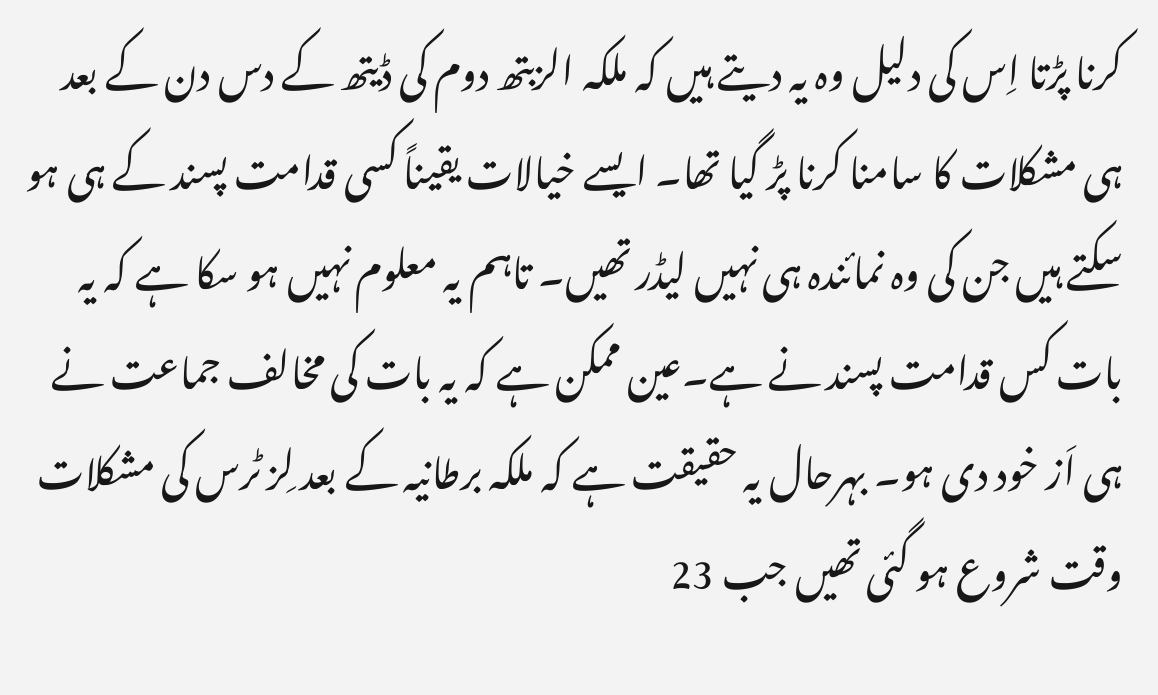کرنا پڑتا اِس کی دلیل وہ یہ دیتے ہیں کہ ملکہ الزبتھ دوم کی ڈیتھ کے دس دن کے بعد ہی مشکلات کا سامنا کرنا پڑ گیا تھا۔ ایسے خیالات یقیناً کسی قدامت پسند کے ہی ہو سکتے ہیں جن کی وہ نمائندہ ہی نہیں لیڈر تھیں۔ تاہم یہ معلوم نہیں ہو سکا ہے کہ یہ بات کس قدامت پسند نے ہے۔عین ممکن ہے کہ یہ بات کی مخالف جماعت نے ہی اَز خود دی ہو۔ بہرحال یہ حقیقت ہے کہ ملکہ برطانیہ کے بعد لِز ٹرس کی مشکلات وقت شروع ہو گئی تھیں جب 23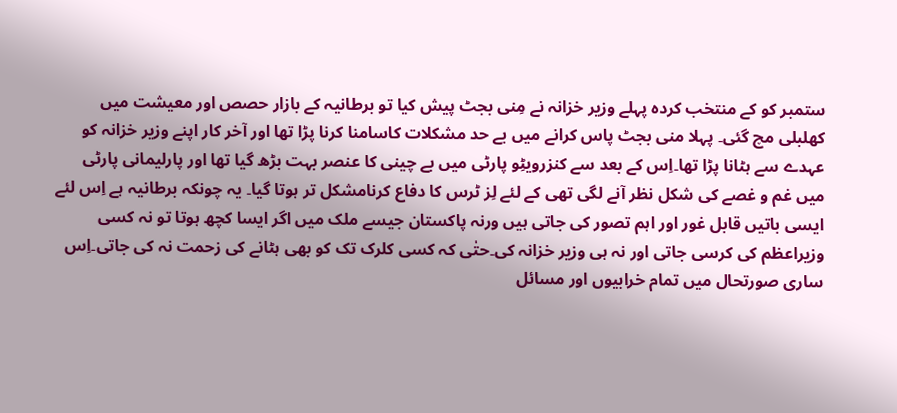ستمبر کو کے منتخب کردہ پہلے وزیر خزانہ نے مِنی بجٹ پیش کیا تو برطانیہ کے بازار حصص اور معیشت میں کھلبلی مچ گئی۔ پہلا منی بجٹ پاس کرانے میں بے حد مشکلات کاسامنا کرنا پڑا تھا اور آخر کار اپنے وزیر خزانہ کو عہدے سے ہٹانا پڑا تھا۔اِس کے بعد سے کنزرویٹِو پارٹی میں بے چینی کا عنصر بہت بڑھ گیا تھا اور پارلیمانی پارٹی میں غم و غصے کی شکل نظر آنے لگی تھی کے لئے لِز ٹرس کا دفاع کرنامشکل تر ہوتا گیا۔ یہ چونکہ برطانیہ ہے اِس لئے ایسی باتیں قابل غور اور اہم تصور کی جاتی ہیں ورنہ پاکستان جیسے ملک میں اگر ایسا کچھ ہوتا تو نہ کسی وزیراعظم کی کرسی جاتی اور نہ ہی وزیر خزانہ کی۔حتٰی کہ کسی کلرک تک کو بھی ہٹانے کی زحمت نہ کی جاتی۔اِس ساری صورتحال میں تمام خرابیوں اور مسائل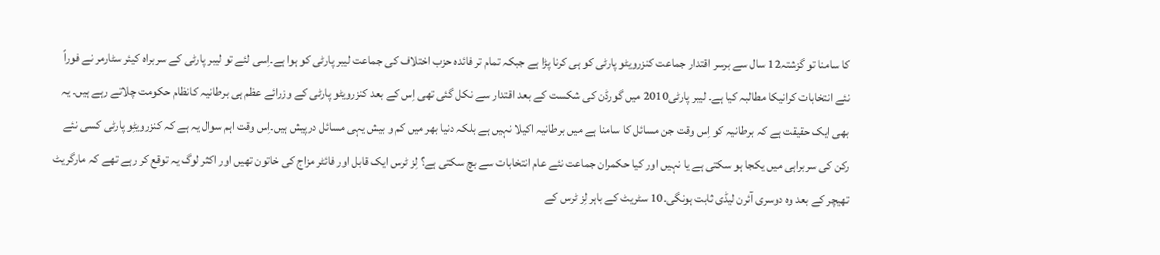کا سامنا تو گزشتہ12 سال سے برسر اقتدار جماعت کنزرویٹو پارٹی کو ہی کرنا پڑا ہے جبکہ تمام تر فائدہ حزب اختلاف کی جماعت لیبر پارٹی کو ہوا ہے۔اِسی لئے تو لیبر پارٹی کے سربراہ کیئر سٹارمر نے فوراً نئے انتخابات کرانیکا مطالبہ کیا ہے۔ لیبر پارٹی2010 میں گورڈن کی شکست کے بعد اقتدار سے نکل گئی تھی اِس کے بعد کنزرویٹو پارٹی کے وزرائے عظم ہی برطانیہ کانظام حکومت چلاتے رہے ہیں۔ یہ بھی ایک حقیقت ہے کہ برطانیہ کو اِس وقت جن مسائل کا سامنا ہے میں برطانیہ اکیلا نہیں ہے بلکہ دنیا بھر میں کم و بیش یہی مسائل درپیش ہیں۔اِس وقت اہم سوال یہ ہے کہ کنزرویٹِو پارٹی کسی نئے رکن کی سربراہی میں یکجا ہو سکتی ہے یا نہیں اور کیا حکمران جماعت نئے عام انتخابات سے بچ سکتی ہے؟ لِز ٹرس ایک قابل اور فائٹر مزاج کی خاتون تھیں اور اکثر لوگ یہ توقع کر رہے تھے کہ مارگریٹ تھیچر کے بعد وہ دوسری آئرن لیڈی ثابت ہونگی۔10 سٹریٹ کے باہر لِز ٹرس کے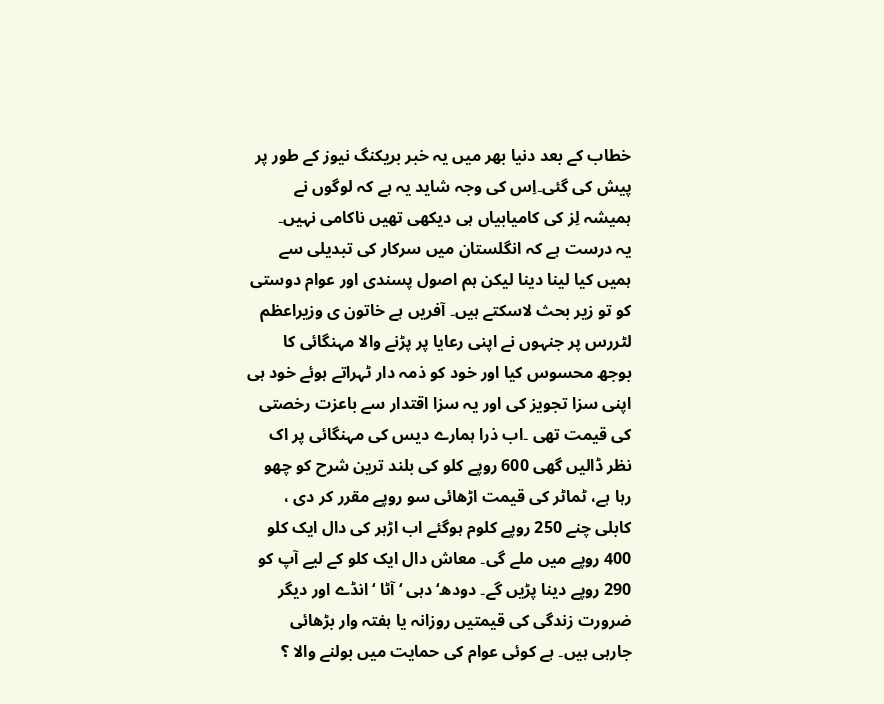خطاب کے بعد دنیا بھر میں یہ خبر بریکنگ نیوز کے طور پر پیش کی گئی۔اِس کی وجہ شاید یہ ہے کہ لوگوں نے ہمیشہ لِز کی کامیابیاں ہی دیکھی تھیں ناکامی نہیں۔
یہ درست ہے کہ انگلستان میں سرکار کی تبدیلی سے ہمیں کیا لینا دینا لیکن ہم اصول پسندی اور عوام دوستی کو تو زیر بحث لاسکتے ہیں۔ آفریں ہے خاتون ی وزیراعظم لٹررس پر جنہوں نے اپنی رعایا پر پڑنے والا مہنگائی کا بوجھ محسوس کیا اور خود کو ذمہ دار ٹہراتے ہوئے خود ہی اپنی سزا تجویز کی اور یہ سزا اقتدار سے باعزت رخصتی کی قیمت تھی ۔اب ذرا ہمارے دیس کی مہنگائی پر اک نظر ڈالیں گھی 600 روپے کلو کی بلند ترین شرح کو چھو رہا ہے، ٹماٹر کی قیمت اڑھائی سو روپے مقرر کر دی ، کابلی چنے 250 روپے کلوم ہوگئے اب اڑہر کی دال ایک کلو 400 روپے میں ملے گی۔ معاش دال ایک کلو کے لیے آپ کو 290 روپے دینا پڑیں گے۔ دودھ‘ دہی ‘ آٹا ‘ انڈے اور دیگر ضرورت زندگی کی قیمتیں روزانہ یا ہفتہ وار بڑھائی جارہی ہیں۔ ہے کوئی عوام کی حمایت میں بولنے والا ؟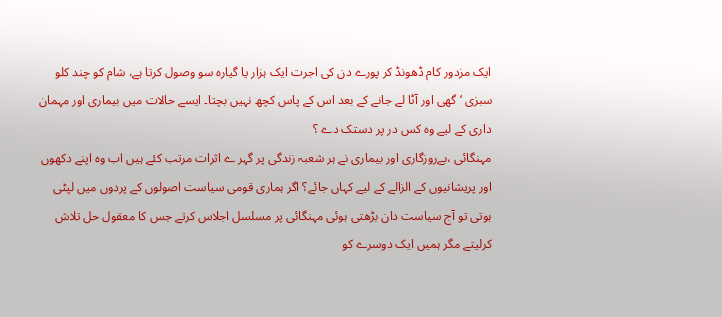ایک مزدور کام ڈھونڈ کر پورے دن کی اجرت ایک ہزار یا گیارہ سو وصول کرتا ہے، شام کو چند کلو سبزی ‘ گھی اور آٹا لے جانے کے بعد اس کے پاس کچھ نہیں بچتا۔ ایسے حالات میں بیماری اور مہمان داری کے لیے وہ کس در پر دستک دے ؟
مہنگائی ،بےروزگاری اور بیماری نے ہر شعبہ زندگی پر گہر ے اثرات مرتب کئے ہیں اب وہ اپنے دکھوں اور پریشانیوں کے الزالے کے لیے کہاں جائے؟ اگر ہماری قومی سیاست اصولوں کے پردوں میں لپٹی ہوتی تو آج سیاست دان بڑھتی ہوئی مہنگائی پر مسلسل اجلاس کرتے جس کا معقول حل تلاش کرلیتے مگر ہمیں ایک دوسرے کو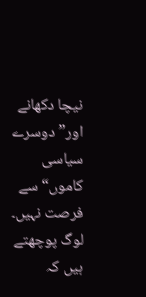نیچا دکھانے اور” دوسرے سیاسی کاموں“ سے فرصت نہیں۔ لوگ پوچھتے ہیں کہ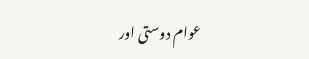عوام دوستی اور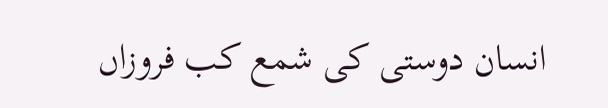انسان دوستی کی شمع کب فروزاں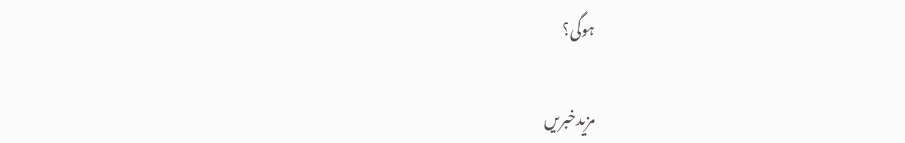ہوگی؟

مزیدخبریں